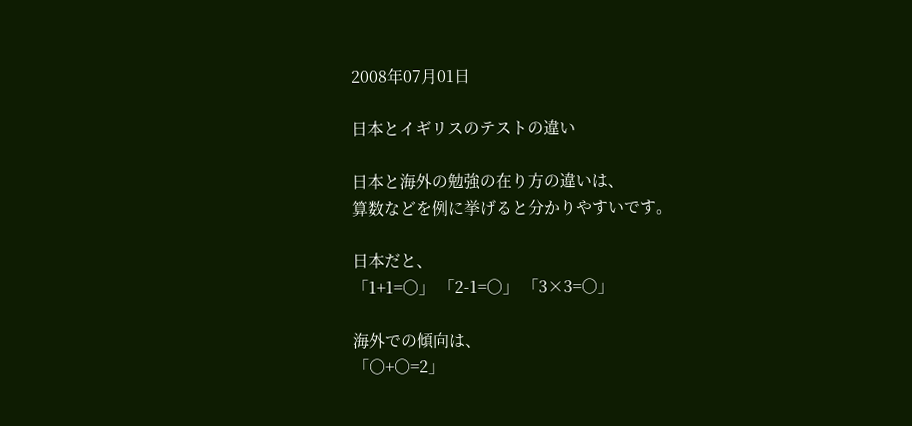2008年07月01日

日本とイギリスのテストの違い

日本と海外の勉強の在り方の違いは、
算数などを例に挙げると分かりやすいです。

日本だと、
「1+1=○」 「2-1=○」 「3×3=○」

海外での傾向は、
「○+○=2」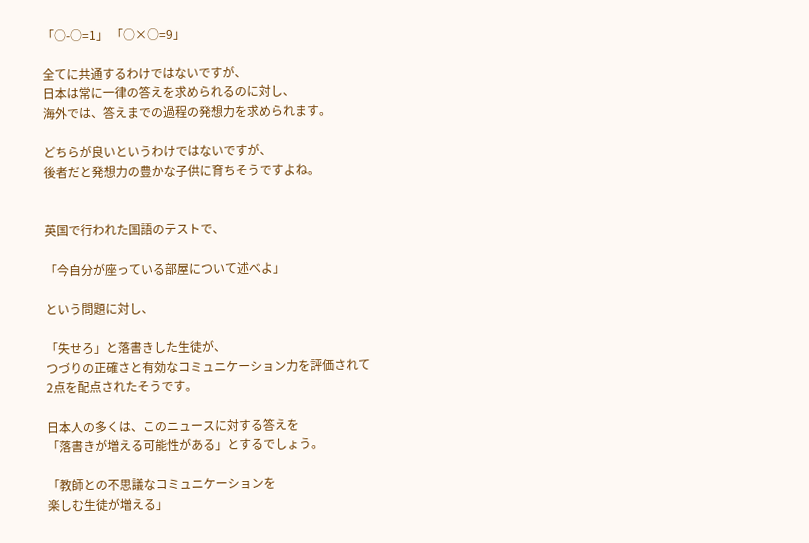「○-○=1」 「○×○=9」

全てに共通するわけではないですが、
日本は常に一律の答えを求められるのに対し、
海外では、答えまでの過程の発想力を求められます。

どちらが良いというわけではないですが、
後者だと発想力の豊かな子供に育ちそうですよね。


英国で行われた国語のテストで、

「今自分が座っている部屋について述べよ」

という問題に対し、

「失せろ」と落書きした生徒が、
つづりの正確さと有効なコミュニケーション力を評価されて
2点を配点されたそうです。

日本人の多くは、このニュースに対する答えを
「落書きが増える可能性がある」とするでしょう。

「教師との不思議なコミュニケーションを
楽しむ生徒が増える」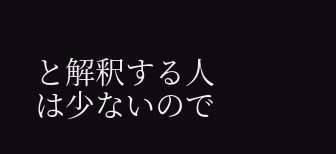と解釈する人は少ないので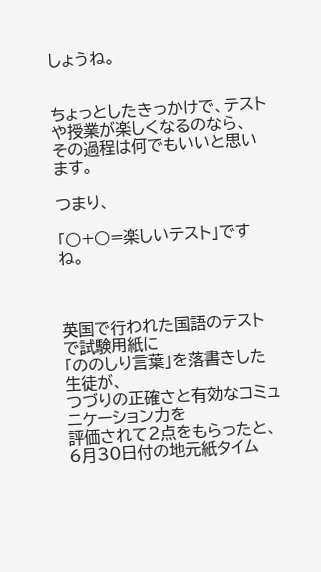しょうね。


ちょっとしたきっかけで、テストや授業が楽しくなるのなら、
その過程は何でもいいと思います。

つまり、

「○+○=楽しいテスト」ですね。



英国で行われた国語のテストで試験用紙に
「ののしり言葉」を落書きした生徒が、
つづりの正確さと有効なコミュニケーション力を
評価されて2点をもらったと、
6月30日付の地元紙タイム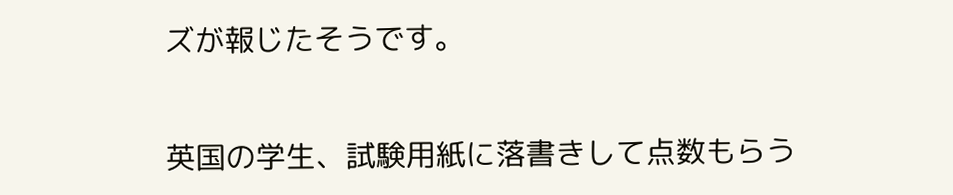ズが報じたそうです。


英国の学生、試験用紙に落書きして点数もらう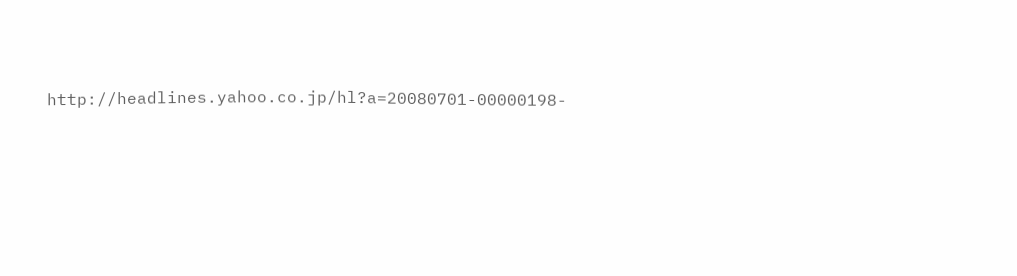http://headlines.yahoo.co.jp/hl?a=20080701-00000198-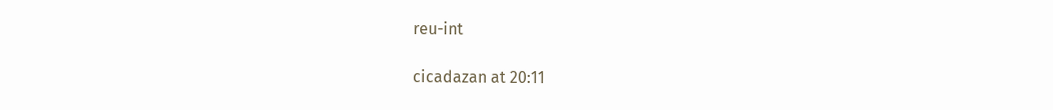reu-int

cicadazan at 20:11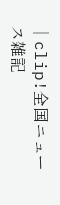│clip!全国ニュース雑記